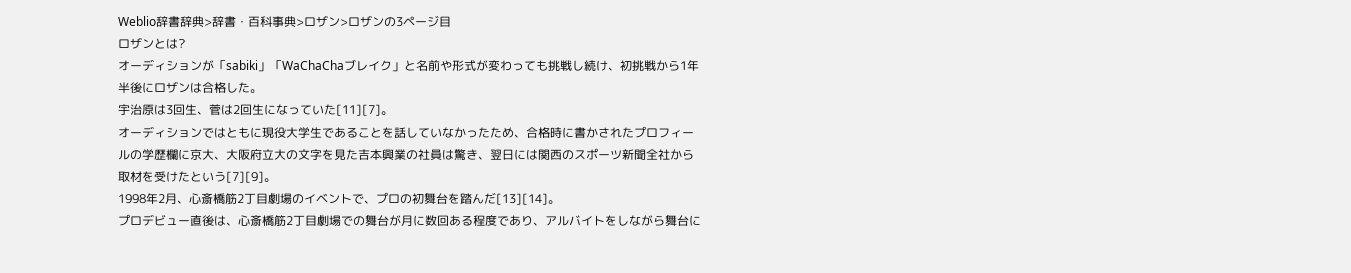Weblio辞書辞典>辞書・百科事典>ロザン>ロザンの3ページ目
ロザンとは?
オーディションが「sabiki」「WaChaChaブレイク」と名前や形式が変わっても挑戦し続け、初挑戦から1年半後にロザンは合格した。
宇治原は3回生、菅は2回生になっていた[11][7]。
オーディションではともに現役大学生であることを話していなかったため、合格時に書かされたプロフィールの学歴欄に京大、大阪府立大の文字を見た吉本興業の社員は驚き、翌日には関西のスポーツ新聞全社から取材を受けたという[7][9]。
1998年2月、心斎橋筋2丁目劇場のイベントで、プロの初舞台を踏んだ[13][14]。
プロデビュー直後は、心斎橋筋2丁目劇場での舞台が月に数回ある程度であり、アルバイトをしながら舞台に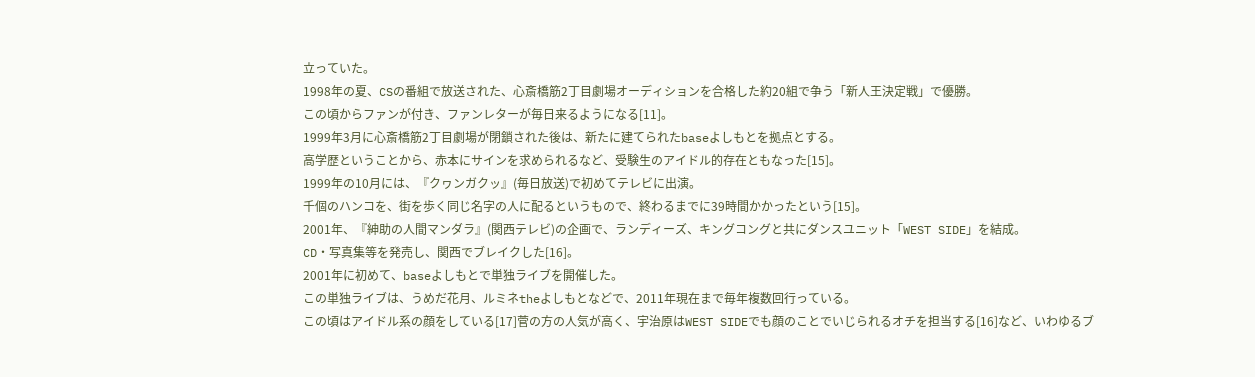立っていた。
1998年の夏、CSの番組で放送された、心斎橋筋2丁目劇場オーディションを合格した約20組で争う「新人王決定戦」で優勝。
この頃からファンが付き、ファンレターが毎日来るようになる[11]。
1999年3月に心斎橋筋2丁目劇場が閉鎖された後は、新たに建てられたbaseよしもとを拠点とする。
高学歴ということから、赤本にサインを求められるなど、受験生のアイドル的存在ともなった[15]。
1999年の10月には、『クヮンガクッ』(毎日放送)で初めてテレビに出演。
千個のハンコを、街を歩く同じ名字の人に配るというもので、終わるまでに39時間かかったという[15]。
2001年、『紳助の人間マンダラ』(関西テレビ)の企画で、ランディーズ、キングコングと共にダンスユニット「WEST SIDE」を結成。
CD・写真集等を発売し、関西でブレイクした[16]。
2001年に初めて、baseよしもとで単独ライブを開催した。
この単独ライブは、うめだ花月、ルミネtheよしもとなどで、2011年現在まで毎年複数回行っている。
この頃はアイドル系の顔をしている[17]菅の方の人気が高く、宇治原はWEST SIDEでも顔のことでいじられるオチを担当する[16]など、いわゆるブ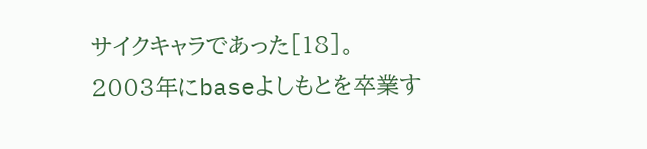サイクキャラであった[18]。
2003年にbaseよしもとを卒業す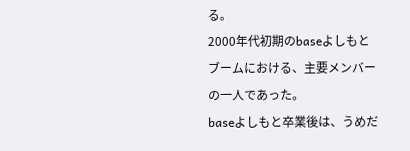る。
2000年代初期のbaseよしもとブームにおける、主要メンバーの一人であった。
baseよしもと卒業後は、うめだ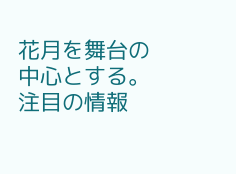花月を舞台の中心とする。
注目の情報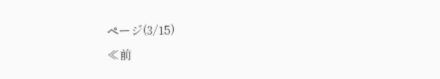ページ(3/15)
≪前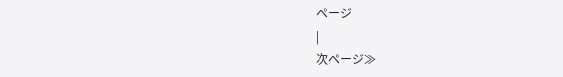ページ
|
次ページ≫